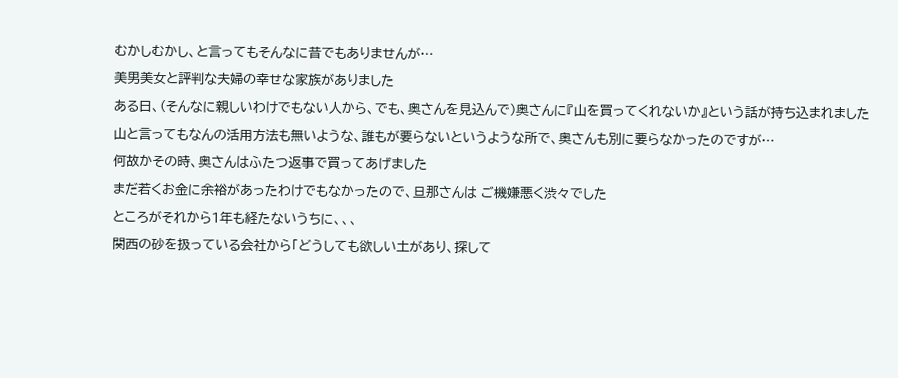むかしむかし、と言ってもそんなに昔でもありませんが…
美男美女と評判な夫婦の幸せな家族がありました
ある日、(そんなに親しいわけでもない人から、でも、奥さんを見込んで)奥さんに『山を買ってくれないか』という話が持ち込まれました
山と言ってもなんの活用方法も無いような、誰もが要らないというような所で、奥さんも別に要らなかったのですが…
何故かその時、奥さんはふたつ返事で買ってあげました
まだ若くお金に余裕があったわけでもなかったので、旦那さんは ご機嫌悪く渋々でした
ところがそれから1年も経たないうちに、、、
関西の砂を扱っている会社から「どうしても欲しい土があり、探して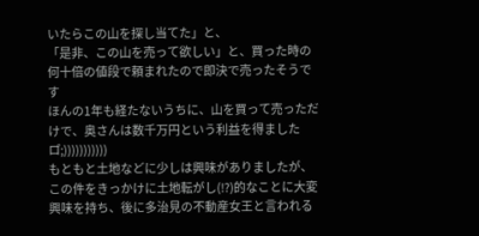いたらこの山を探し当てた」と、
「是非、この山を売って欲しい」と、買った時の何十倍の値段で頼まれたので即決で売ったそうです
ほんの1年も経たないうちに、山を買って売っただけで、奥さんは数千万円という利益を得ましたロ゚;)))))))))))
もともと土地などに少しは興味がありましたが、この件をきっかけに土地転がし(⁉)的なことに大変興味を持ち、後に多治見の不動産女王と言われる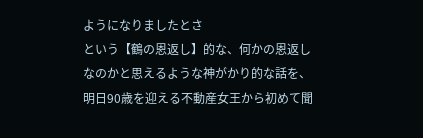ようになりましたとさ
という【鶴の恩返し】的な、何かの恩返しなのかと思えるような神がかり的な話を、明日90歳を迎える不動産女王から初めて聞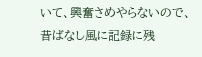いて、興奮さめやらないので、昔ばなし風に記録に残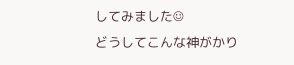してみました☺
どうしてこんな神がかり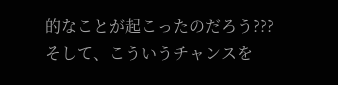的なことが起こったのだろう???
そして、こういうチャンスを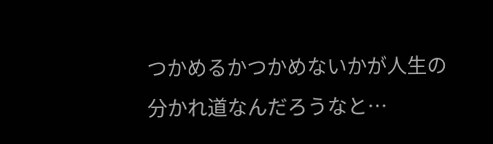つかめるかつかめないかが人生の分かれ道なんだろうなと…